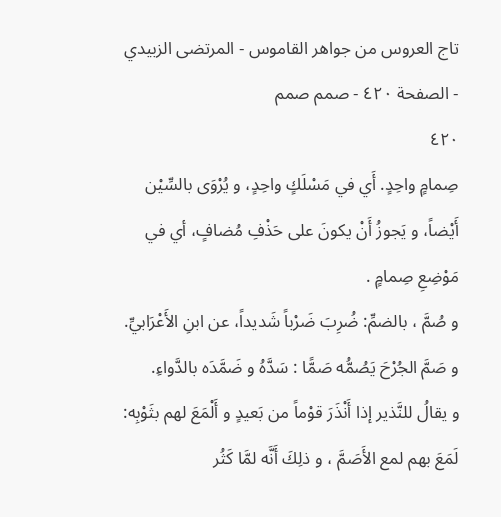تاج العروس من جواهر القاموس - المرتضى الزبيدي - الصفحة ٤٢٠ - صمم صمم
٤٢٠
صِمامٍ واحِدٍ. أَي في مَسْلَكٍ واحِدٍ، و يُرْوَى بالسِّيْن أَيْضاً، و يَجوزُ أَنْ يكونَ على حَذْفِ مُضافٍ، أي في مَوْضِعِ صِمامٍ .
و صُمَّ ، بالضمِّ: ضُرِبَ ضَرْباً شَديداً، عن ابنِ الأَعْرَابيِّ.
و صَمَّ الجُرْحَ يَصُمُّه صَمًّا : سَدَّهُ و ضَمَّدَه بالدَّواءِ.
و يقالُ للنَّذير إذا أَنْذَرَ قوْماً من بَعيدٍ و أَلْمَعَ لهم بثَوْبِه:
لَمَعَ بهم لمع الأَصَمَّ ، و ذلِكَ أَنَّه لمَّا كَثُر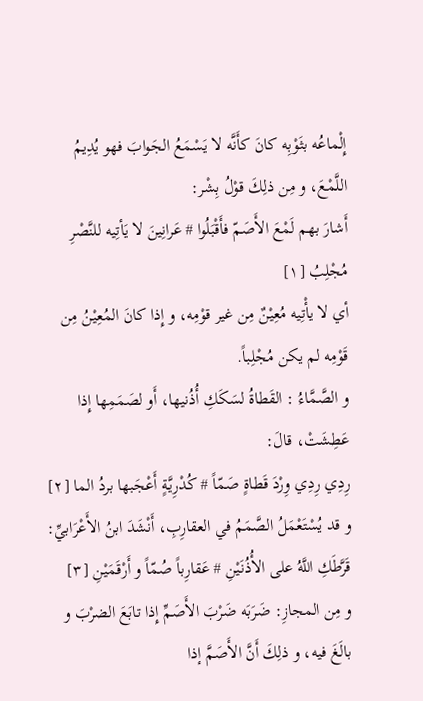إِلْماعُه بثَوْبِه كانَ كأَنَّه لا يَسْمَعُ الجَوابَ فهو يُدِيمُ اللَّمْعَ، و مِن ذلِكَ قوْلُ بِشْر:
أَشارَ بهم لَمْعَ الأَصَمّ فأَقْبَلُوا # عَرانِينَ لا يَأتِيه للنَّصْرِ مُجْلِبُ [١]
أي لا يأْتِيه مُعِيْنٌ مِن غير قوْمِه، و إِذا كانَ المُعِيْنُ مِن قَوْمِه لم يكن مُجْلِباً.
و الصَّمَّاءُ : القَطاةُ لسَكَكِ أُذُنيها، أَو لصَمَمِها إِذا عَطِشَتْ، قالَ:
رِدِي رِدِي وِرْدَ قَطاةٍ صَمّاً # كُدْرِيَّةٍ أَعْجَبها بردُ الما [٢]
و قد يُسْتَعْمَلُ الصَّمَمُ في العقارِبِ، أَنْشَدَ ابنُ الأَعْرَابيِّ:
قَرَّطَكِ اللَّهُ على الأُذُنَيْنِ # عَقارِباً صُمّاً و أَرْقَمَيْنِ [٣]
و مِن المجازِ: ضَرَبَه ضَرْبَ الأَصَمِّ إِذا تابَعَ الضرْبَ و بالَغَ فيه، و ذلِكَ أَنَّ الأَصَمَّ إذا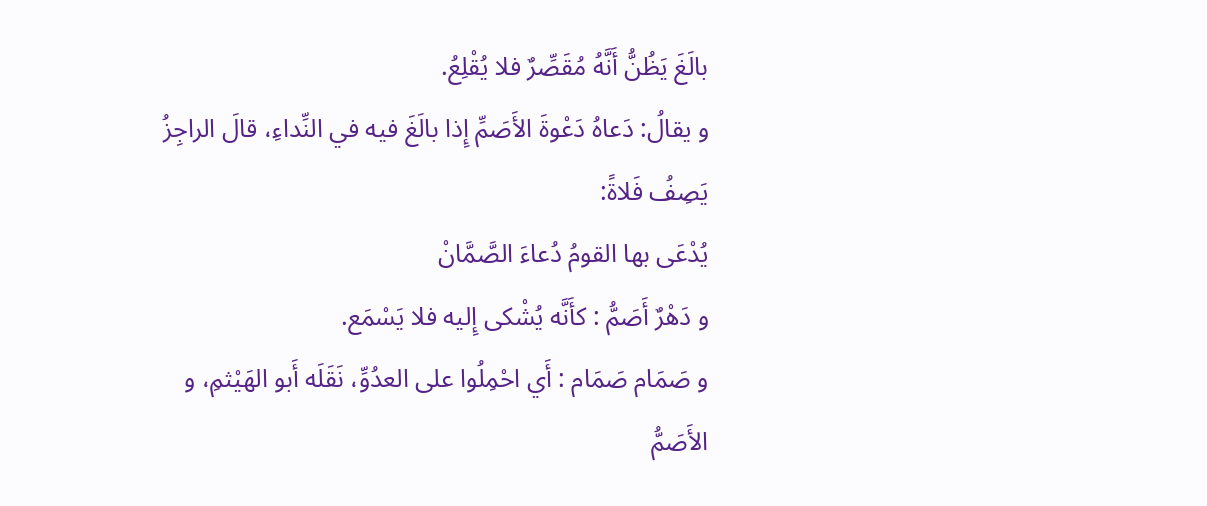بالَغَ يَظُنُّ أَنَّهُ مُقَصِّرٌ فلا يُقْلِعُ.
و يقالُ: دَعاهُ دَعْوةَ الأَصَمِّ إِذا بالَغَ فيه في النِّداءِ، قالَ الراجِزُ يَصِفُ فَلاةً:
يُدْعَى بها القومُ دُعاءَ الصَّمَّانْ
و دَهْرٌ أَصَمُّ : كأَنَّه يُشْكى إِليه فلا يَسْمَع.
و صَمَام صَمَام : أَي احْمِلُوا على العدُوِّ، نَقَلَه أَبو الهَيْثمِ، و الأَصَمُّ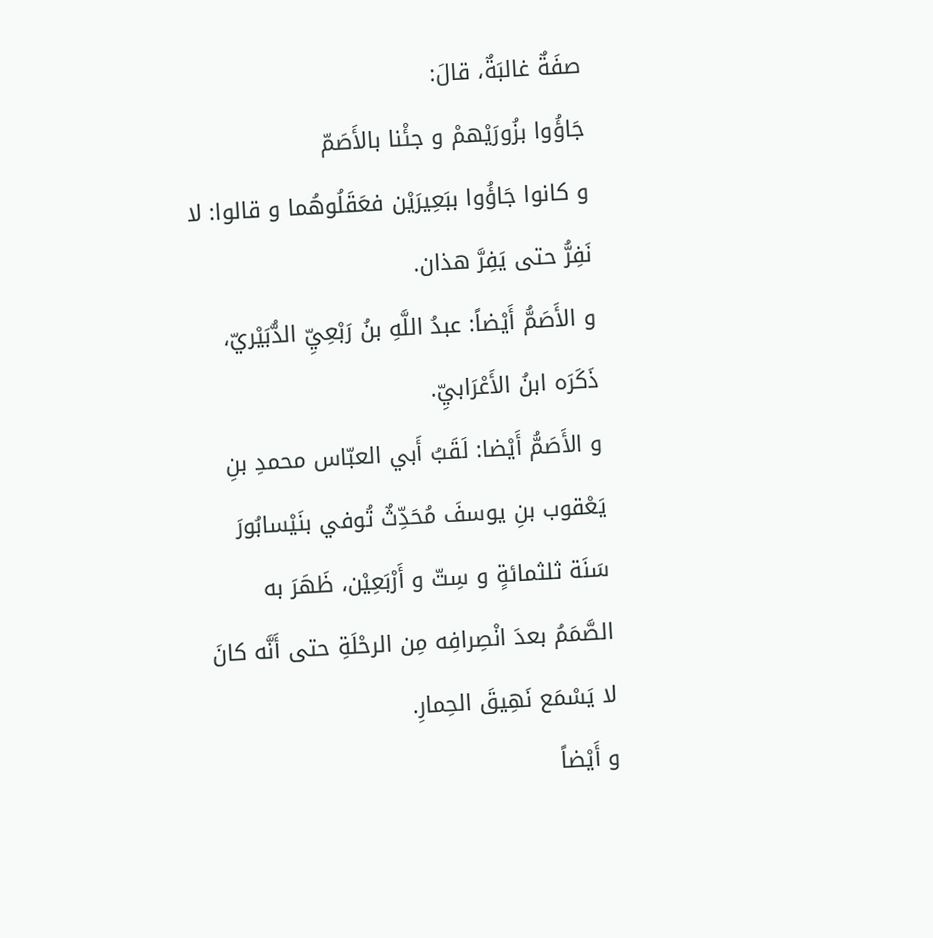صفَةٌ غالبَةٌ، قالَ:
جَاؤُوا بزُورَيْهمْ و جئْنا بالأَصَمّ
و كانوا جَاؤُوا ببَعِيرَيْن فعَقَلُوهُما و قالوا: لا نَفِرُّ حتى يَفِرَّ هذان.
و الأَصَمُّ أَيْضاً: عبدُ اللَّهِ بنُ رَبْعِيِّ الدُّبَيْريّ، ذَكَرَه ابنُ الأَعْرَابيِّ.
و الأَصَمُّ أَيْضا: لَقَبُ أَبي العبّاس محمدِ بنِ يَعْقوب بنِ يوسفَ مُحَدِّثٌ تُوفي بنَيْسابُورَ سَنَة ثلثمائةٍ و سِتّ و أَرْبَعِيْن، ظَهَرَ به الصَّمَمُ بعدَ انْصِرافِه مِن الرحْلَةِ حتى أَنَّه كانَ لا يَسْمَع نَهِيقَ الحِمارِ.
و أَيْضاً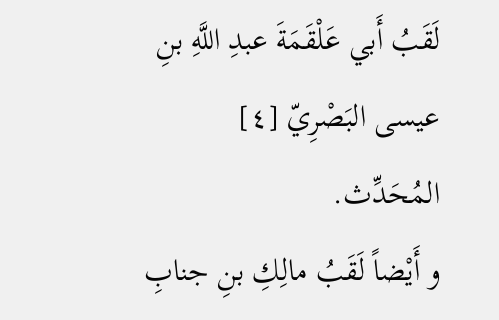لَقَبُ أَبي عَلْقَمَةَ عبدِ اللَّهِ بنِ عيسى البَصْرِيّ [٤]
المُحَدِّث.
و أَيْضاً لَقَبُ مالِكِ بنِ جنابِ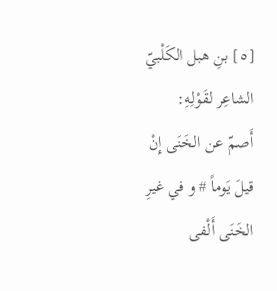[٥] بنِ هبل الكَلْبيّ الشاعِر لقَوْلِهِ:
أَصمّ عن الخَنَى إِنْ قيلَ يَوماً # و في غيرِ الخَنَى أَلْفى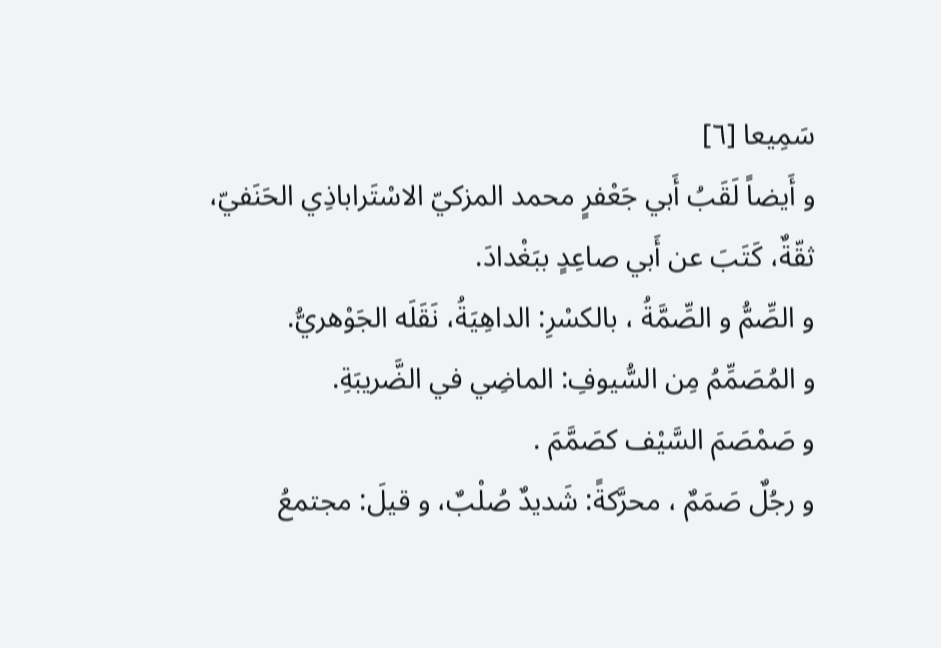سَمِيعا [٦]
و أَيضاً لَقَبُ أَبي جَعْفرٍ محمد المزكيّ الاسْتَراباذِي الحَنَفيّ، ثقّةٌ، كَتَبَ عن أَبي صاعِدٍ ببَغْدادَ.
و الصِّمُّ و الصِّمَّةُ ، بالكسْرِ: الداهِيَةُ، نَقَلَه الجَوْهريُّ.
و المُصَمِّمُ مِن السُّيوفِ: الماضِي في الضَّريبَةِ.
و صَمْصَمَ السَّيْف كصَمَّمَ .
و رجُلٌ صَمَمٌ ، محرَّكةً: شَديدٌ صُلْبٌ، و قيلَ: مجتمعُ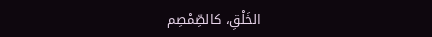الخَلْقِ، كالصِّمْصِم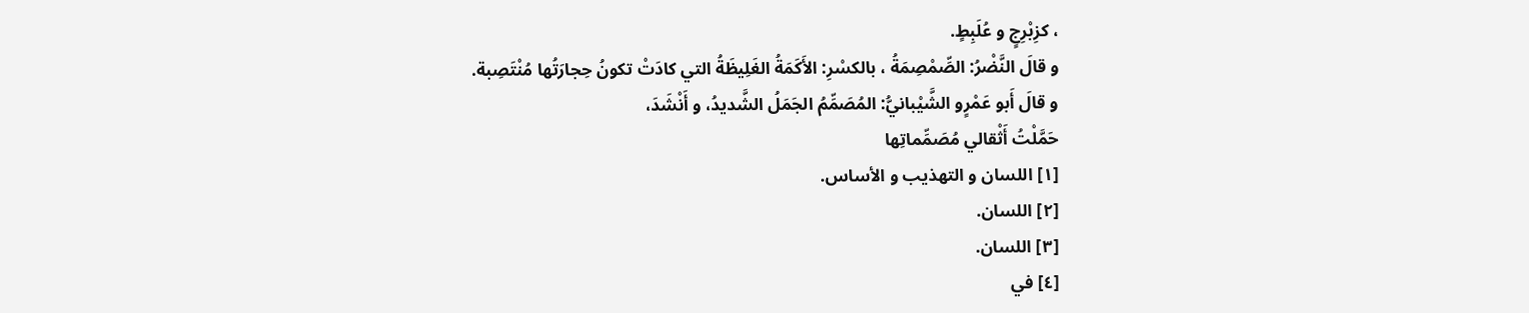، كزِبْرِجٍ و عُلَبِطٍ.
و قالَ النَّضْرُ: الصِّمْصِمَةُ ، بالكسْرِ: الأَكَمَةُ الغَلِيظَةُ التي كادَتْ تكونُ حِجارَتُها مُنْتَصِبة.
و قالَ أَبو عَمْرٍو الشَّيْبانيُّ: المُصَمِّمُ الجَمَلُ الشَّديدُ، و أَنْشَدَ،
حَمَّلْتُ أَثْقالي مُصَمِّماتِها
[١] اللسان و التهذيب و الأساس.
[٢] اللسان.
[٣] اللسان.
[٤] في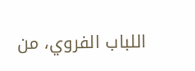اللباب الفروي، من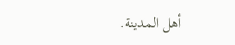أهل المدينة.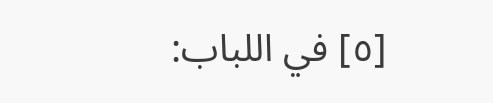[٥] في اللباب: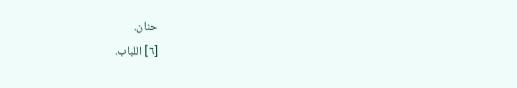حنان.
[٦] اللباب.